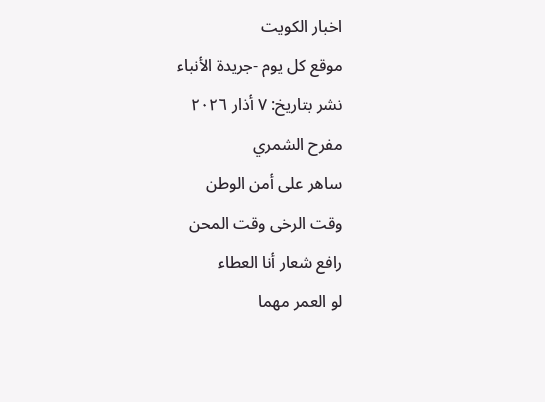اخبار الكويت
موقع كل يوم -جريدة الأنباء
نشر بتاريخ: ٧ أذار ٢٠٢٦
مفرح الشمري
ساهر على أمن الوطن
وقت الرخى وقت المحن
رافع شعار أنا العطاء
لو العمر مهما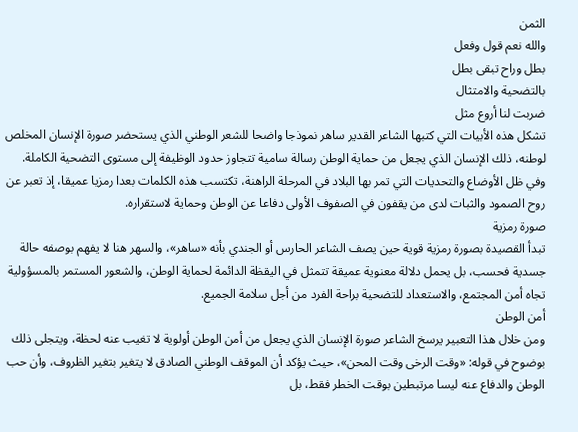الثمن
والله نعم قول وفعل
بطل وراح تبقى بطل
بالتضحية والامتثال
ضربت لنا أروع مثل
تشكل هذه الأبيات التي كتبها الشاعر القدير ساهر نموذجا واضحا للشعر الوطني الذي يستحضر صورة الإنسان المخلص لوطنه، ذلك الإنسان الذي يجعل من حماية الوطن رسالة سامية تتجاوز حدود الوظيفة إلى مستوى التضحية الكاملة.
وفي ظل الأوضاع والتحديات التي تمر بها البلاد في المرحلة الراهنة، تكتسب هذه الكلمات بعدا رمزيا عميقا، إذ تعبر عن روح الصمود والثبات لدى من يقفون في الصفوف الأولى دفاعا عن الوطن وحماية لاستقراره.
صورة رمزية
تبدأ القصيدة بصورة رمزية قوية حين يصف الشاعر الحارس أو الجندي بأنه «ساهر»، والسهر هنا لا يفهم بوصفه حالة جسدية فحسب، بل يحمل دلالة معنوية عميقة تتمثل في اليقظة الدائمة لحماية الوطن، والشعور المستمر بالمسؤولية تجاه أمن المجتمع، والاستعداد للتضحية براحة الفرد من أجل سلامة الجميع.
أمن الوطن
ومن خلال هذا التعبير يرسخ الشاعر صورة الإنسان الذي يجعل من أمن الوطن أولوية لا تغيب عنه لحظة، ويتجلى ذلك بوضوح في قوله: «وقت الرخى وقت المحن»، حيث يؤكد أن الموقف الوطني الصادق لا يتغير بتغير الظروف، وأن حب الوطن والدفاع عنه ليسا مرتبطين بوقت الخطر فقط، بل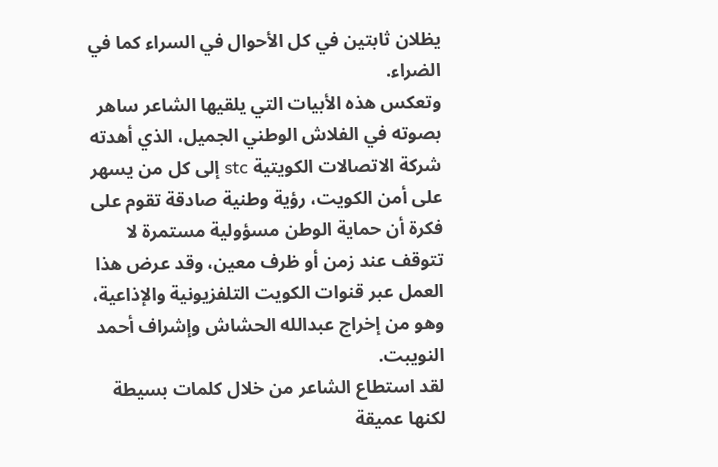يظلان ثابتين في كل الأحوال في السراء كما في الضراء.
وتعكس هذه الأبيات التي يلقيها الشاعر ساهر بصوته في الفلاش الوطني الجميل، الذي أهدته شركة الاتصالات الكويتية stc إلى كل من يسهر على أمن الكويت، رؤية وطنية صادقة تقوم على فكرة أن حماية الوطن مسؤولية مستمرة لا تتوقف عند زمن أو ظرف معين، وقد عرض هذا العمل عبر قنوات الكويت التلفزيونية والإذاعية، وهو من إخراج عبدالله الحشاش وإشراف أحمد النويبت.
لقد استطاع الشاعر من خلال كلمات بسيطة لكنها عميقة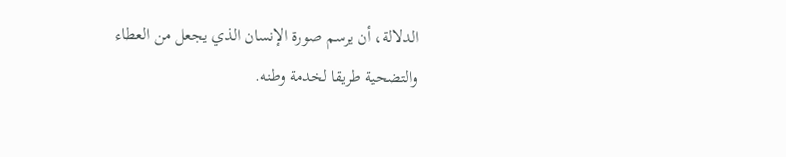الدلالة، أن يرسم صورة الإنسان الذي يجعل من العطاء والتضحية طريقا لخدمة وطنه.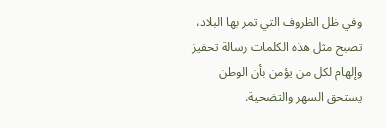وفي ظل الظروف التي تمر بها البلاد، تصبح مثل هذه الكلمات رسالة تحفيز وإلهام لكل من يؤمن بأن الوطن يستحق السهر والتضحية.